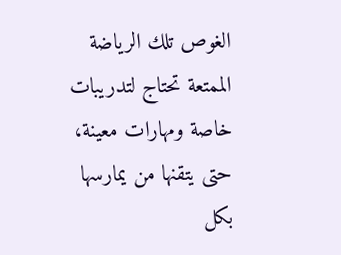الغوص تلك الرياضة الممتعة تحتاج لتدريبات خاصة ومهارات معينة، حتى يتقنها من يمارسها بكل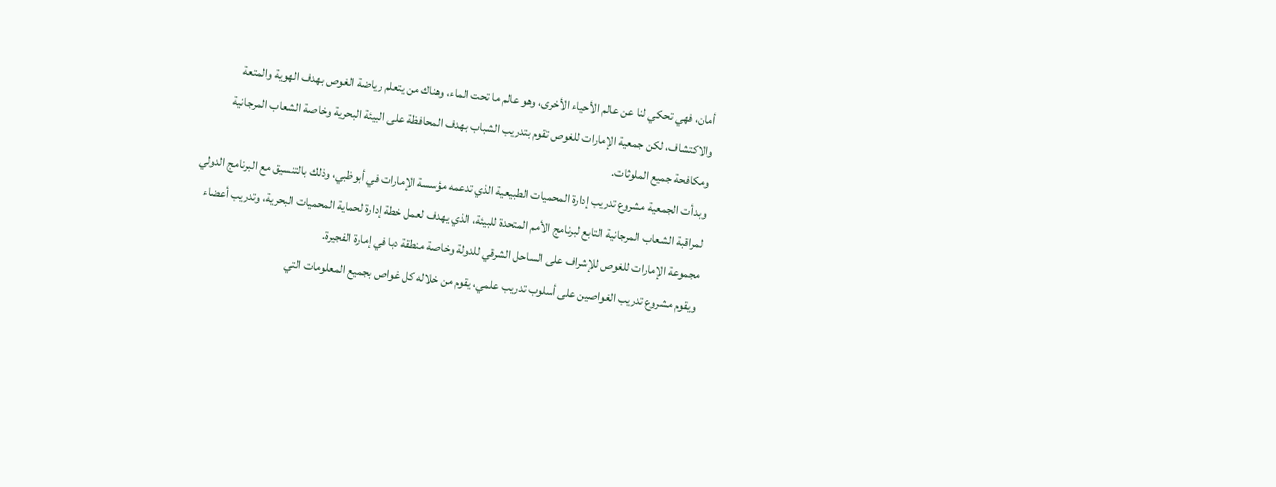أمان، فهي تحكي لنا عن عالم الأحياء الأخرى، وهو عالم ما تحت الماء، وهناك من يتعلم رياضة الغوص بهدف الهوية والمتعة والاكتشاف، لكن جمعية الإمارات للغوص تقوم بتدريب الشباب بهدف المحافظة على البيئة البحرية وخاصة الشعاب المرجانية ومكافحة جميع الملوثات.
وبدأت الجمعية مشروع تدريب إدارة المحميات الطبيعية الذي تدعمه مؤسسة الإمارات في أبوظبي، وذلك بالتنسيق مع البرنامج الدولي لمراقبة الشعاب المرجانية التابع لبرنامج الأمم المتحدة للبيئة، الذي يهدف لعمل خطة إدارة لحماية المحميات البحرية، وتدريب أعضاء مجموعة الإمارات للغوص للإشراف على الساحل الشرقي للدولة وخاصة منطقة دبا في إمارة الفجيرة.
ويقوم مشروع تدريب الغواصين على أسلوب تدريب علمي، يقوم من خلاله كل غواص بجميع المعلومات التي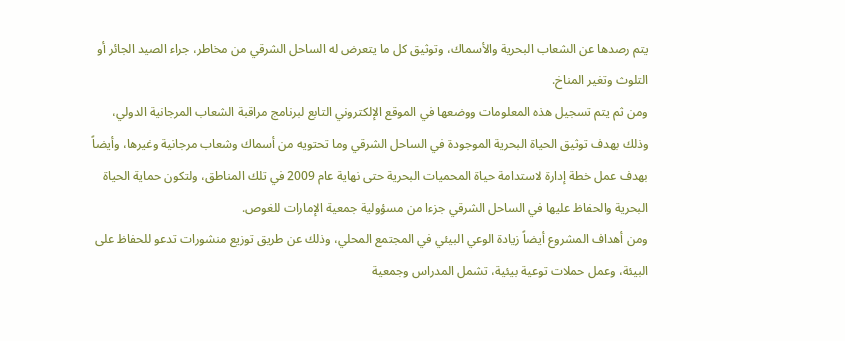يتم رصدها عن الشعاب البحرية والأسماك، وتوثيق كل ما يتعرض له الساحل الشرقي من مخاطر، جراء الصيد الجائر أو التلوث وتغير المناخ.
ومن ثم يتم تسجيل هذه المعلومات ووضعها في الموقع الإلكتروني التابع لبرنامج مراقبة الشعاب المرجانية الدولي، وذلك بهدف توثيق الحياة البحرية الموجودة في الساحل الشرقي وما تحتويه من أسماك وشعاب مرجانية وغيرها، وأيضاً بهدف عمل خطة إدارة لاستدامة حياة المحميات البحرية حتى نهاية عام 2009 في تلك المناطق، ولتكون حماية الحياة البحرية والحفاظ عليها في الساحل الشرقي جزءا من مسؤولية جمعية الإمارات للغوص.
ومن أهداف المشروع أيضاً زيادة الوعي البيئي في المجتمع المحلي، وذلك عن طريق توزيع منشورات تدعو للحفاظ على البيئة، وعمل حملات توعية بيئية، تشمل المدراس وجمعية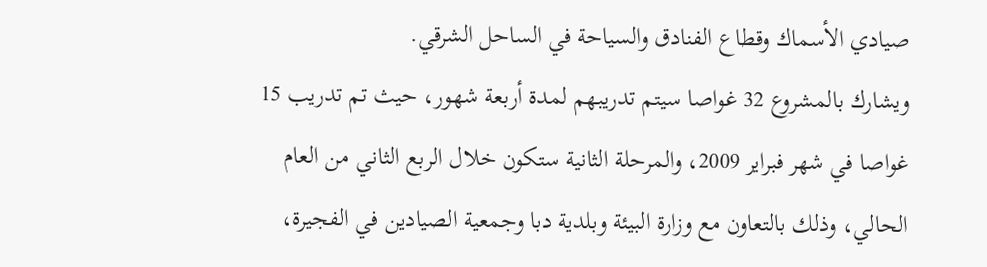صيادي الأسماك وقطاع الفنادق والسياحة في الساحل الشرقي.
ويشارك بالمشروع 32 غواصا سيتم تدريبهم لمدة أربعة شهور، حيث تم تدريب 15 غواصا في شهر فبراير 2009، والمرحلة الثانية ستكون خلال الربع الثاني من العام الحالي، وذلك بالتعاون مع وزارة البيئة وبلدية دبا وجمعية الصيادين في الفجيرة،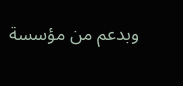وبدعم من مؤسسة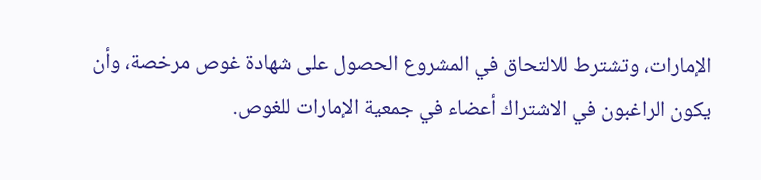الإمارات، وتشترط للالتحاق في المشروع الحصول على شهادة غوص مرخصة، وأن يكون الراغبون في الاشتراك أعضاء في جمعية الإمارات للغوص.